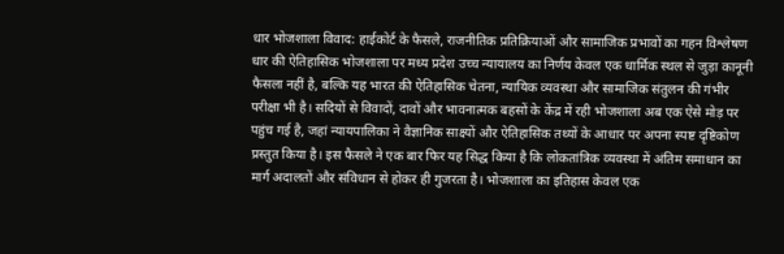धार भोजशाला विवाद: हाईकोर्ट के फैसले, राजनीतिक प्रतिक्रियाओं और सामाजिक प्रभावों का गहन विश्लेषण धार की ऐतिहासिक भोजशाला पर मध्य प्रदेश उच्च न्यायालय का निर्णय केवल एक धार्मिक स्थल से जुड़ा कानूनी फैसला नहीं है, बल्कि यह भारत की ऐतिहासिक चेतना, न्यायिक व्यवस्था और सामाजिक संतुलन की गंभीर परीक्षा भी है। सदियों से विवादों, दावों और भावनात्मक बहसों के केंद्र में रही भोजशाला अब एक ऐसे मोड़ पर पहुंच गई है, जहां न्यायपालिका ने वैज्ञानिक साक्ष्यों और ऐतिहासिक तथ्यों के आधार पर अपना स्पष्ट दृष्टिकोण प्रस्तुत किया है। इस फैसले ने एक बार फिर यह सिद्ध किया है कि लोकतांत्रिक व्यवस्था में अंतिम समाधान का मार्ग अदालतों और संविधान से होकर ही गुजरता है। भोजशाला का इतिहास केवल एक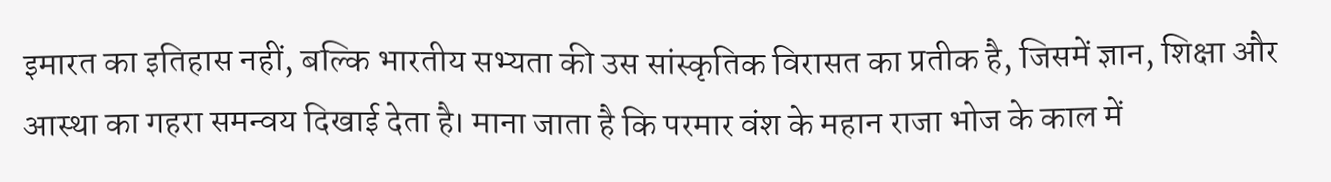इमारत का इतिहास नहीं, बल्कि भारतीय सभ्यता की उस सांस्कृतिक विरासत का प्रतीक है, जिसमें ज्ञान, शिक्षा और आस्था का गहरा समन्वय दिखाई देता है। माना जाता है कि परमार वंश के महान राजा भोज के काल में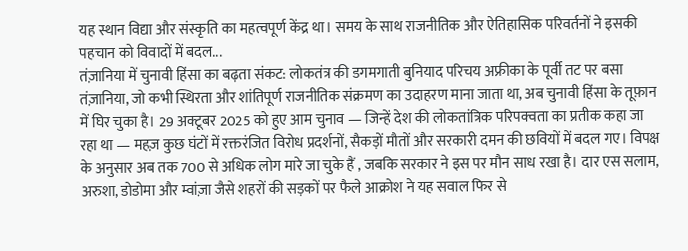यह स्थान विद्या और संस्कृति का महत्वपूर्ण केंद्र था। समय के साथ राजनीतिक और ऐतिहासिक परिवर्तनों ने इसकी पहचान को विवादों में बदल...
तंज़ानिया में चुनावी हिंसा का बढ़ता संकट: लोकतंत्र की डगमगाती बुनियाद परिचय अफ्रीका के पूर्वी तट पर बसा तंज़ानिया, जो कभी स्थिरता और शांतिपूर्ण राजनीतिक संक्रमण का उदाहरण माना जाता था, अब चुनावी हिंसा के तूफ़ान में घिर चुका है। 29 अक्टूबर 2025 को हुए आम चुनाव — जिन्हें देश की लोकतांत्रिक परिपक्वता का प्रतीक कहा जा रहा था — महज़ कुछ घंटों में रक्तरंजित विरोध प्रदर्शनों, सैकड़ों मौतों और सरकारी दमन की छवियों में बदल गए। विपक्ष के अनुसार अब तक 700 से अधिक लोग मारे जा चुके हैं , जबकि सरकार ने इस पर मौन साध रखा है। दार एस सलाम, अरुशा, डोडोमा और म्वांज़ा जैसे शहरों की सड़कों पर फैले आक्रोश ने यह सवाल फिर से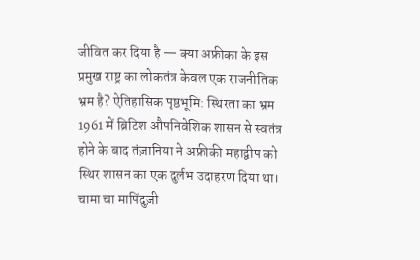जीवित कर दिया है — क्या अफ्रीका के इस प्रमुख राष्ट्र का लोकतंत्र केवल एक राजनीतिक भ्रम है? ऐतिहासिक पृष्ठभूमि: स्थिरता का भ्रम 1961 में ब्रिटिश औपनिवेशिक शासन से स्वतंत्र होने के बाद तंज़ानिया ने अफ्रीकी महाद्वीप को स्थिर शासन का एक दुर्लभ उदाहरण दिया था। चामा चा मापिंदुज़ी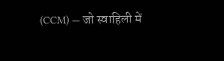(CCM) — जो स्वाहिली में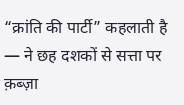“क्रांति की पार्टी” कहलाती है — ने छह दशकों से सत्ता पर क़ब्ज़ा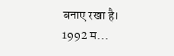बनाए रखा है। 1992 म...